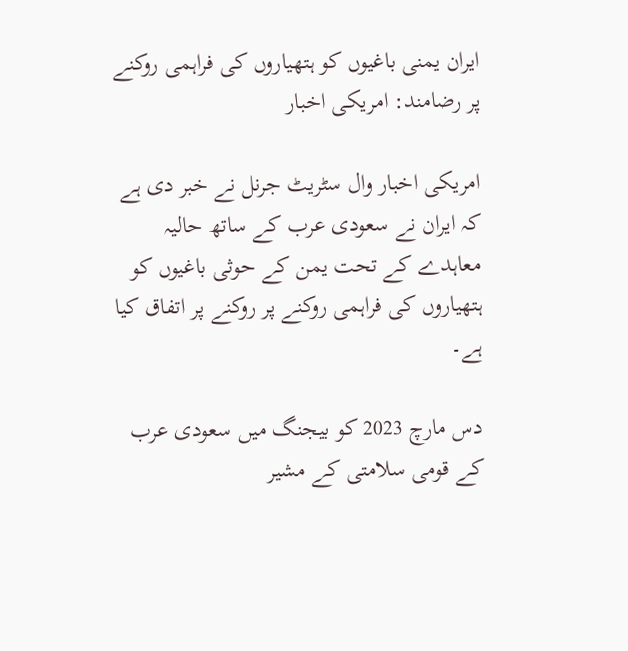ایران یمنی باغیوں کو ہتھیاروں کی فراہمی روکنے پر رضامند: امریکی اخبار

امریکی اخبار وال سٹریٹ جرنل نے خبر دی ہے کہ ایران نے سعودی عرب کے ساتھ حالیہ معاہدے کے تحت یمن کے حوثی باغیوں کو ہتھیاروں کی فراہمی روکنے پر روکنے پر اتفاق کیا ہے۔

دس مارچ 2023 کو بیجنگ میں سعودی عرب کے قومی سلامتی کے مشیر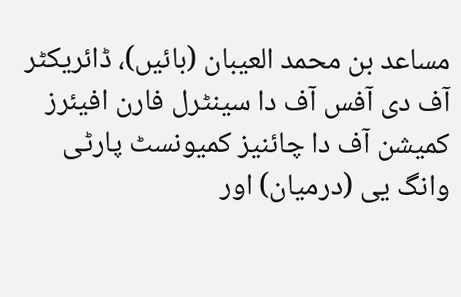مساعد بن محمد العيبان (بائیں)، ڈائریکٹر آف دی آفس آف دا سینٹرل فارن افیئرز کمیشن آف دا چائنیز کمیونسٹ پارٹی وانگ یی (درمیان) اور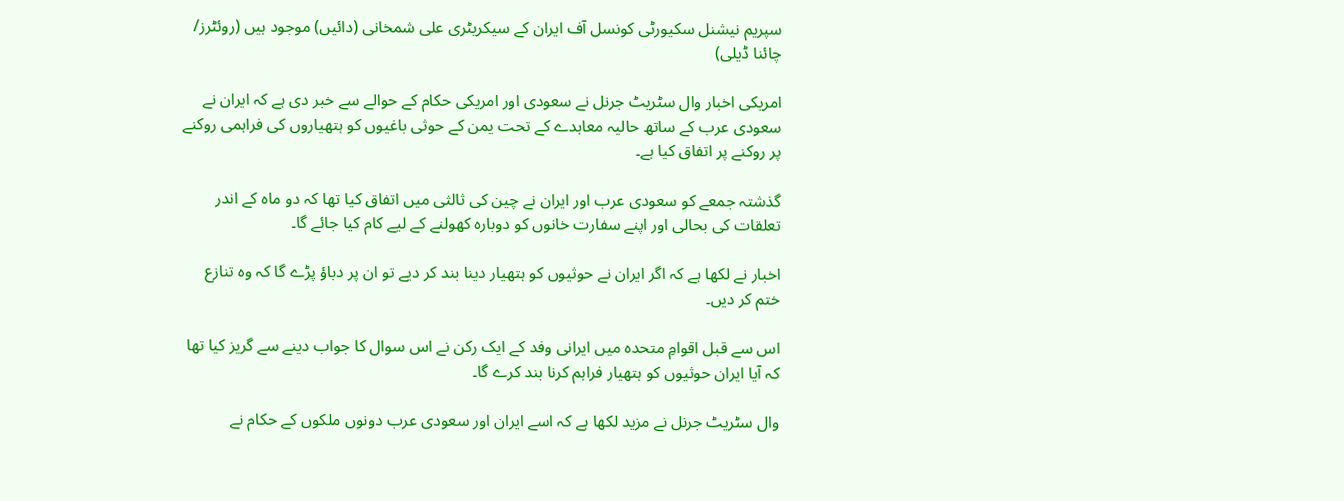سپریم نیشنل سکیورٹی کونسل آف ایران کے سیکریٹری علی شمخانی (دائیں) موجود ہیں (روئٹرز/ چائنا ڈیلی)

امریکی اخبار وال سٹریٹ جرنل نے سعودی اور امریکی حکام کے حوالے سے خبر دی ہے کہ ایران نے سعودی عرب کے ساتھ حالیہ معاہدے کے تحت یمن کے حوثی باغیوں کو ہتھیاروں کی فراہمی روکنے پر روکنے پر اتفاق کیا ہے۔

گذشتہ جمعے کو سعودی عرب اور ایران نے چین کی ثالثی میں اتفاق کیا تھا کہ دو ماہ کے اندر تعلقات کی بحالی اور اپنے سفارت خانوں کو دوبارہ کھولنے کے لیے کام کیا جائے گا۔

اخبار نے لکھا ہے کہ اگر ایران نے حوثیوں کو ہتھیار دینا بند کر دیے تو ان پر دباؤ پڑے گا کہ وہ تنازع ختم کر دیں۔

اس سے قبل اقوامِ متحدہ میں ایرانی وفد کے ایک رکن نے اس سوال کا جواب دینے سے گریز کیا تھا کہ آیا ایران حوثیوں کو ہتھیار فراہم کرنا بند کرے گا۔

وال سٹریٹ جرنل نے مزید لکھا ہے کہ اسے ایران اور سعودی عرب دونوں ملکوں کے حکام نے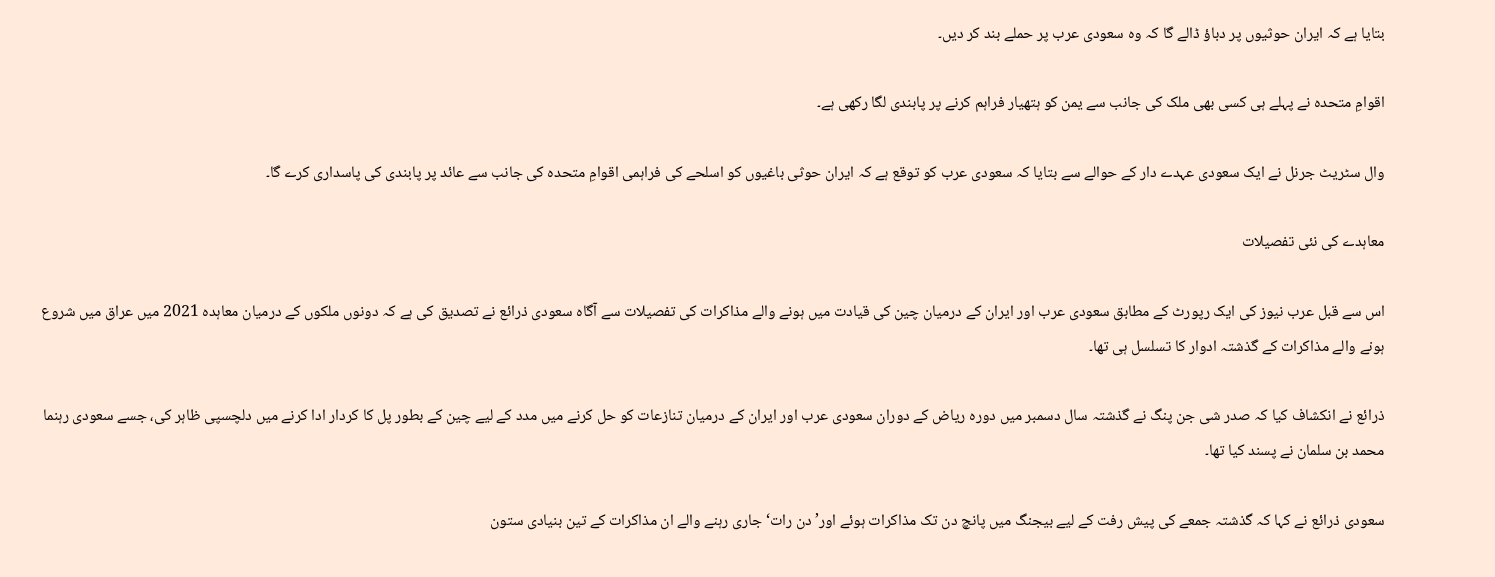بتایا ہے کہ ایران حوثیوں پر دباؤ ڈالے گا کہ وہ سعودی عرب پر حملے بند کر دیں۔

اقوامِ متحدہ نے پہلے ہی کسی بھی ملک کی جانب سے یمن کو ہتھیار فراہم کرنے پر پابندی لگا رکھی ہے۔

وال سٹریٹ جرنل نے ایک سعودی عہدے دار کے حوالے سے بتایا کہ سعودی عرب کو توقع ہے کہ ایران حوثی باغیوں کو اسلحے کی فراہمی اقوامِ متحدہ کی جانب سے عائد پر پابندی کی پاسداری کرے گا۔

معاہدے کی نئی تفصیلات

اس سے قبل عرب نیوز کی ایک رپورٹ کے مطابق سعودی عرب اور ایران کے درمیان چین کی قیادت میں ہونے والے مذاکرات کی تفصیلات سے آگاہ سعودی ذرائع نے تصدیق کی ہے کہ دونوں ملکوں کے درمیان معاہدہ 2021 میں عراق میں شروع ہونے والے مذاکرات کے گذشتہ ادوار کا تسلسل ہی تھا۔

ذرائع نے انکشاف کیا کہ صدر شی جن پنگ نے گذشتہ سال دسمبر میں دورہ ریاض کے دوران سعودی عرب اور ایران کے درمیان تنازعات کو حل کرنے میں مدد کے لیے چین کے بطور پل کا کردار ادا کرنے میں دلچسپی ظاہر کی، جسے سعودی رہنما محمد بن سلمان نے پسند کیا تھا۔

سعودی ذرائع نے کہا کہ گذشتہ جمعے کی پیش رفت کے لیے بیجنگ میں پانچ دن تک مذاکرات ہوئے اور’دن رات‘ جاری رہنے والے ان مذاکرات کے تین بنیادی ستون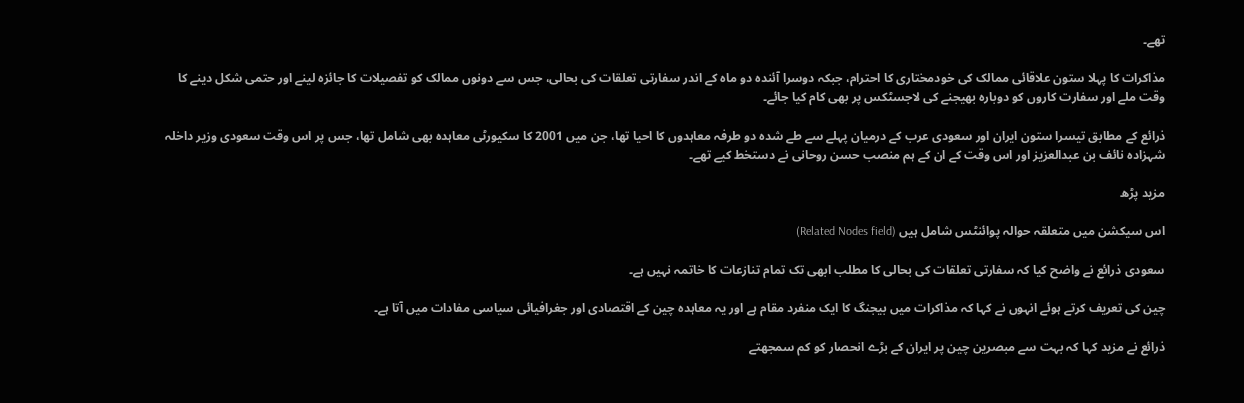تھے۔

مذاکرات کا پہلا ستون علاقائی ممالک کی خودمختاری کا احترام، جبکہ دوسرا آئندہ دو ماہ کے اندر سفارتی تعلقات کی بحالی، جس سے دونوں ممالک کو تفصیلات کا جائزہ لینے اور حتمی شکل دینے کا وقت ملے اور سفارت کاروں کو دوبارہ بھیجنے کی لاجسٹکس پر بھی کام کیا جائے۔

ذرائع کے مطابق تیسرا ستون ایران اور سعودی عرب کے درمیان پہلے سے طے شدہ دو طرفہ معاہدوں کا احیا تھا، جن میں 2001 کا سکیورٹی معاہدہ بھی شامل تھا، جس پر اس وقت سعودی وزیر داخلہ شہزادہ نائف بن عبدالعزیز اور اس وقت کے ان کے ہم منصب حسن روحانی نے دستخط کیے تھے۔

مزید پڑھ

اس سیکشن میں متعلقہ حوالہ پوائنٹس شامل ہیں (Related Nodes field)

سعودی ذرائع نے واضح کیا کہ سفارتی تعلقات کی بحالی کا مطلب ابھی تک تمام تنازعات کا خاتمہ نہیں ہے۔

چین کی تعریف کرتے ہوئے انہوں نے کہا کہ مذاکرات میں بیجنگ کا ایک منفرد مقام ہے اور یہ معاہدہ چین کے اقتصادی اور جغرافیائی سیاسی مفادات میں آتا ہے۔

ذرائع نے مزید کہا کہ بہت سے مبصرین چین پر ایران کے بڑے انحصار کو کم سمجھتے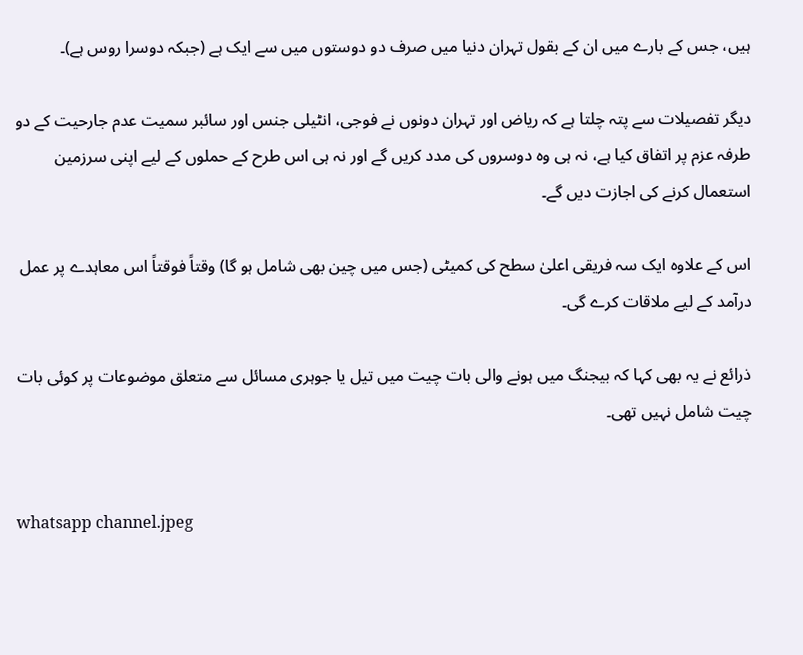ہیں، جس کے بارے میں ان کے بقول تہران دنیا میں صرف دو دوستوں میں سے ایک ہے (جبکہ دوسرا روس ہے)۔

دیگر تفصیلات سے پتہ چلتا ہے کہ ریاض اور تہران دونوں نے فوجی، انٹیلی جنس اور سائبر سمیت عدم جارحیت کے دو طرفہ عزم پر اتفاق کیا ہے، نہ ہی وہ دوسروں کی مدد کریں گے اور نہ ہی اس طرح کے حملوں کے لیے اپنی سرزمین استعمال کرنے کی اجازت دیں گے۔

اس کے علاوہ ایک سہ فریقی اعلیٰ سطح کی کمیٹی (جس میں چین بھی شامل ہو گا) وقتاً فوقتاً اس معاہدے پر عمل درآمد کے لیے ملاقات کرے گی۔

ذرائع نے یہ بھی کہا کہ بیجنگ میں ہونے والی بات چیت میں تیل یا جوہری مسائل سے متعلق موضوعات پر کوئی بات چیت شامل نہیں تھی۔


whatsapp channel.jpeg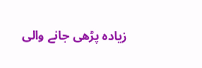زیادہ پڑھی جانے والی